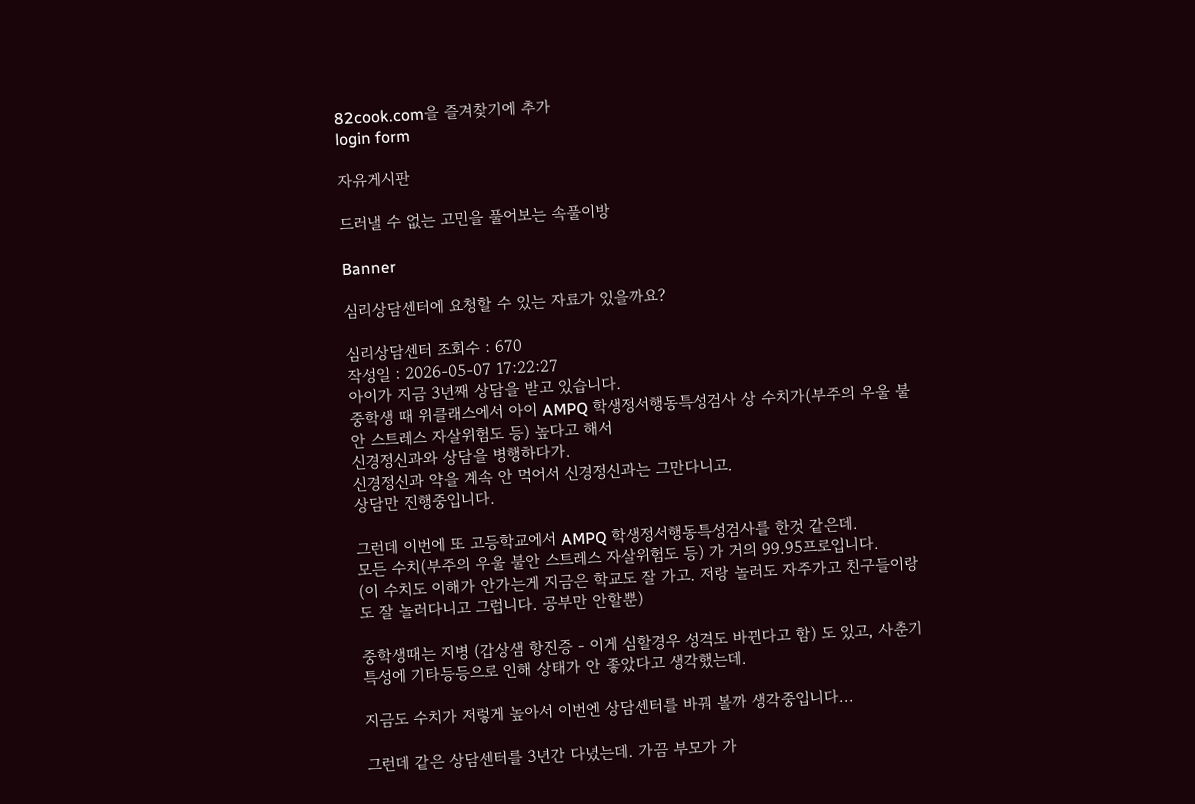82cook.com을 즐겨찾기에 추가
login form

자유게시판

드러낼 수 없는 고민을 풀어보는 속풀이방

Banner

심리상담센터에 요청할 수 있는 자료가 있을까요?

심리상담센터 조회수 : 670
작성일 : 2026-05-07 17:22:27
아이가 지금 3년째 상담을 받고 있습니다.
중학생 때 위클래스에서 아이 AMPQ 학생정서행동특성검사 상 수치가(부주의 우울 불안 스트레스 자살위험도 등) 높다고 해서
신경정신과와 상담을 병행하다가.
신경정신과 약을 계속 안 먹어서 신경정신과는 그만다니고.
상담만 진행중입니다.

그런데 이번에 또 고등학교에서 AMPQ 학생정서행동특성검사를 한것 같은데.
모든 수치(부주의 우울 불안 스트레스 자살위험도 등) 가 거의 99.95프로입니다.
(이 수치도 이해가 안가는게 지금은 학교도 잘 가고. 저랑 놀러도 자주가고 친구들이랑도 잘 놀러다니고 그럽니다. 공부만 안할뿐)

중학생때는 지병 (갑상샘 항진증 - 이게 심할경우 성격도 바뀐다고 함) 도 있고, 사춘기특성에 기타등등으로 인해 상태가 안 좋았다고 생각했는데.

지금도 수치가 저렇게 높아서 이번엔 상담센터를 바꿔 볼까 생각중입니다...

그런데 같은 상담센터를 3년간 다녔는데. 가끔 부모가 가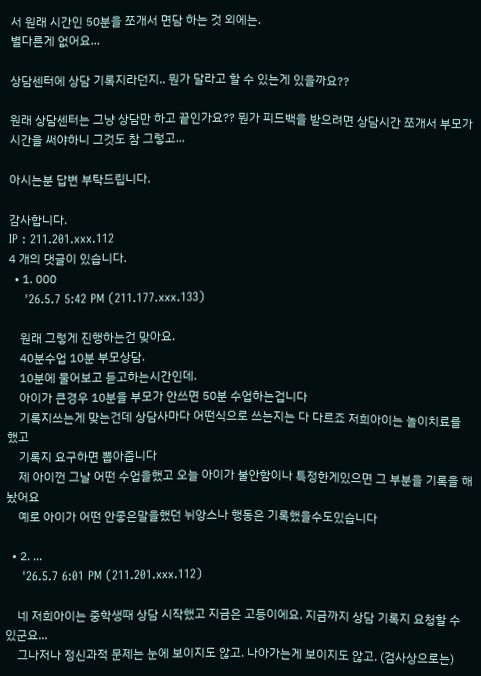서 원래 시간인 50분을 쪼개서 면담 하는 것 외에는.
별다른게 없어요...

상담센터에 상담 기록지라던지.. 뭔가 달라고 할 수 있는게 있을까요??

원래 상담센터는 그냥 상담만 하고 끝인가요?? 뭔가 피드백을 받으려면 상담시간 쪼개서 부모가 시간을 써야하니 그것도 참 그렇고...

아시는분 답변 부탁드립니다.

감사합니다.
IP : 211.201.xxx.112
4 개의 댓글이 있습니다.
  • 1. 000
    '26.5.7 5:42 PM (211.177.xxx.133)

    원래 그렇게 진행하는건 맞아요.
    40분수업 10분 부모상담.
    10분에 물어보고 듣고하는시간인데.
    아이가 큰경우 10분을 부모가 안쓰면 50분 수업하는겁니다
    기록지쓰는게 맞는건데 상담사마다 어떤식으로 쓰는지는 다 다르죠 저희아이는 놀이치료를 했고
    기록지 요구하면 뽑아줍니다
    제 아이껀 그날 어떤 수업을했고 오늘 아이가 불안함이나 특정한게있으면 그 부분을 기록을 해놨어요
    예로 아이가 어떤 안좋은말을했던 뉘앙스나 행동은 기록했을수도있습니다

  • 2. ...
    '26.5.7 6:01 PM (211.201.xxx.112)

    네 저희아이는 중학생때 상담 시작했고 지금은 고등이에요. 지금까지 상담 기록지 요청할 수 있군요...
    그나저나 정신과적 문제는 눈에 보이지도 않고. 나아가는게 보이지도 않고. (검사상으로는)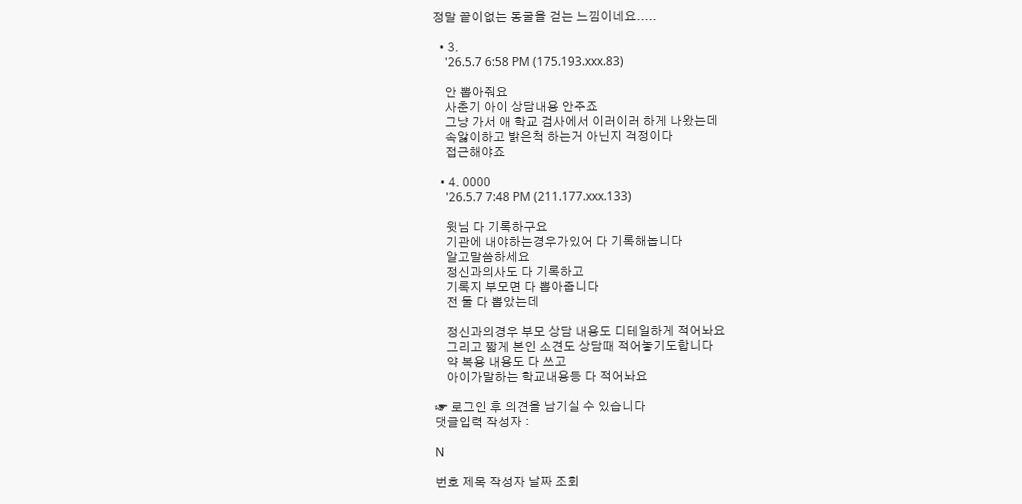정말 끝이없는 동굴을 걷는 느낌이네요.....

  • 3.
    '26.5.7 6:58 PM (175.193.xxx.83)

    안 뽑아줘요
    사춘기 아이 상담내용 안주죠
    그냥 가서 애 학교 검사에서 이러이러 하게 나왔는데
    속앓이하고 밝은척 하는거 아닌지 걱정이다
    접근해야죠

  • 4. 0000
    '26.5.7 7:48 PM (211.177.xxx.133)

    윗님 다 기록하구요
    기관에 내야하는경우가있어 다 기록해놉니다
    알고말씀하세요
    정신과의사도 다 기록하고
    기록지 부모면 다 뽑아줍니다
    전 둘 다 뽑았는데

    정신과의경우 부모 상담 내용도 디테일하게 적어놔요
    그리고 짧게 본인 소견도 상담때 적어놓기도합니다
    약 복용 내용도 다 쓰고
    아이가말하는 학교내용등 다 적어놔요

☞ 로그인 후 의견을 남기실 수 있습니다
댓글입력 작성자 :

N

번호 제목 작성자 날짜 조회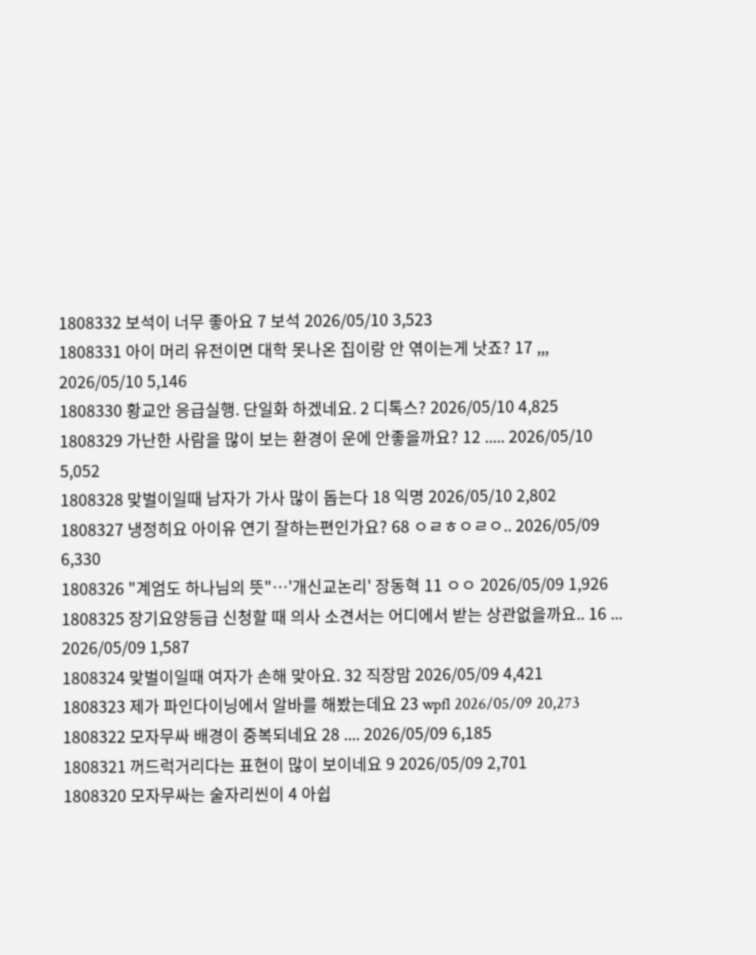1808332 보석이 너무 좋아요 7 보석 2026/05/10 3,523
1808331 아이 머리 유전이면 대학 못나온 집이랑 안 엮이는게 낫죠? 17 ,,, 2026/05/10 5,146
1808330 황교안 응급실행. 단일화 하겠네요. 2 디톡스? 2026/05/10 4,825
1808329 가난한 사람을 많이 보는 환경이 운에 안좋을까요? 12 ..... 2026/05/10 5,052
1808328 맞벌이일때 남자가 가사 많이 돕는다 18 익명 2026/05/10 2,802
1808327 냉정히요 아이유 연기 잘하는편인가요? 68 ㅇㄹㅎㅇㄹㅇ.. 2026/05/09 6,330
1808326 "계엄도 하나님의 뜻"…'개신교논리' 장동혁 11 ㅇㅇ 2026/05/09 1,926
1808325 장기요양등급 신청할 때 의사 소견서는 어디에서 받는 상관없을까요.. 16 ... 2026/05/09 1,587
1808324 맞벌이일때 여자가 손해 맞아요. 32 직장맘 2026/05/09 4,421
1808323 제가 파인다이닝에서 알바를 해봤는데요 23 wpfl 2026/05/09 20,273
1808322 모자무싸 배경이 중복되네요 28 .... 2026/05/09 6,185
1808321 꺼드럭거리다는 표현이 많이 보이네요 9 2026/05/09 2,701
1808320 모자무싸는 술자리씬이 4 아쉽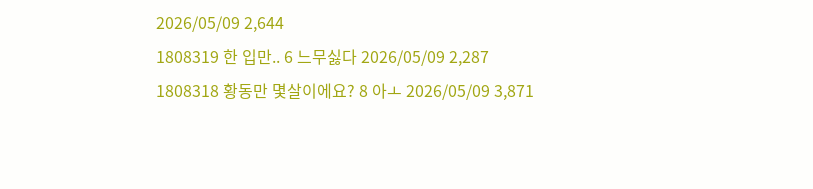2026/05/09 2,644
1808319 한 입만.. 6 느무싫다 2026/05/09 2,287
1808318 황동만 몇살이에요? 8 아ㅗ 2026/05/09 3,871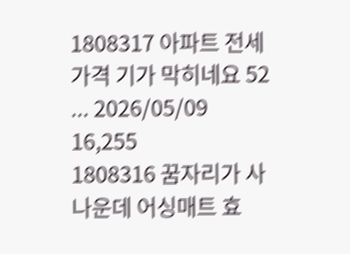1808317 아파트 전세 가격 기가 막히네요 52 ... 2026/05/09 16,255
1808316 꿈자리가 사나운데 어싱매트 효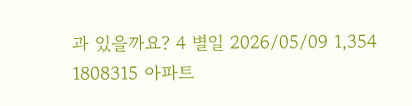과 있을까요? 4 별일 2026/05/09 1,354
1808315 아파트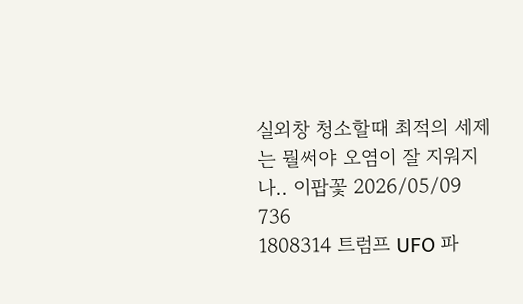실외창 청소할때 최적의 세제는 뭘써야 오염이 잘 지워지나.. 이팝꽃 2026/05/09 736
1808314 트럼프 UFO 파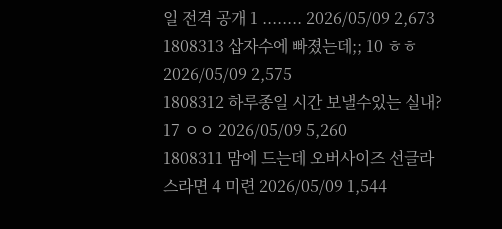일 전격 공개 1 ........ 2026/05/09 2,673
1808313 삽자수에 빠졌는데;; 10 ㅎㅎ 2026/05/09 2,575
1808312 하루종일 시간 보낼수있는 실내? 17 ㅇㅇ 2026/05/09 5,260
1808311 맘에 드는데 오버사이즈 선글라스라면 4 미련 2026/05/09 1,544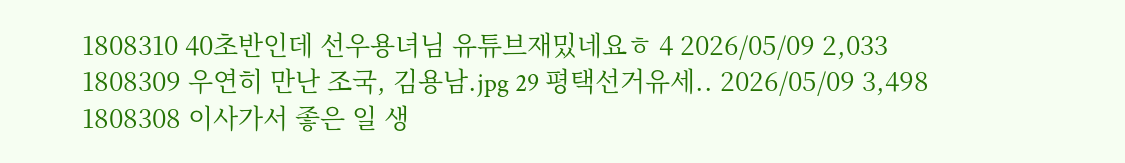1808310 40초반인데 선우용녀님 유튜브재밌네요ㅎ 4 2026/05/09 2,033
1808309 우연히 만난 조국, 김용남.jpg 29 평택선거유세.. 2026/05/09 3,498
1808308 이사가서 좋은 일 생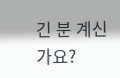긴 분 계신가요?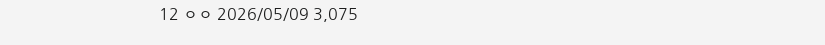12 ㅇㅇ 2026/05/09 3,075